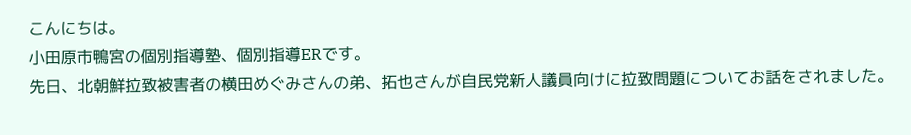こんにちは。
小田原市鴨宮の個別指導塾、個別指導ERです。
先日、北朝鮮拉致被害者の横田めぐみさんの弟、拓也さんが自民党新人議員向けに拉致問題についてお話をされました。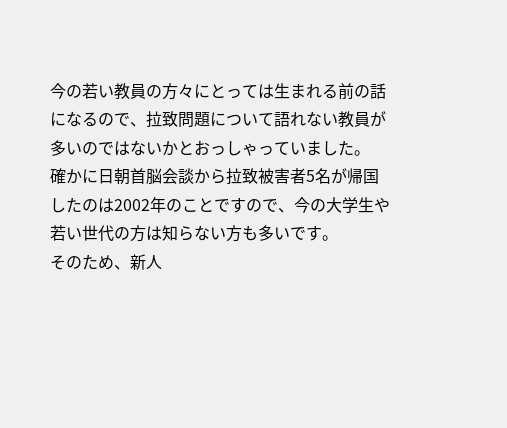今の若い教員の方々にとっては生まれる前の話になるので、拉致問題について語れない教員が多いのではないかとおっしゃっていました。
確かに日朝首脳会談から拉致被害者5名が帰国したのは2002年のことですので、今の大学生や若い世代の方は知らない方も多いです。
そのため、新人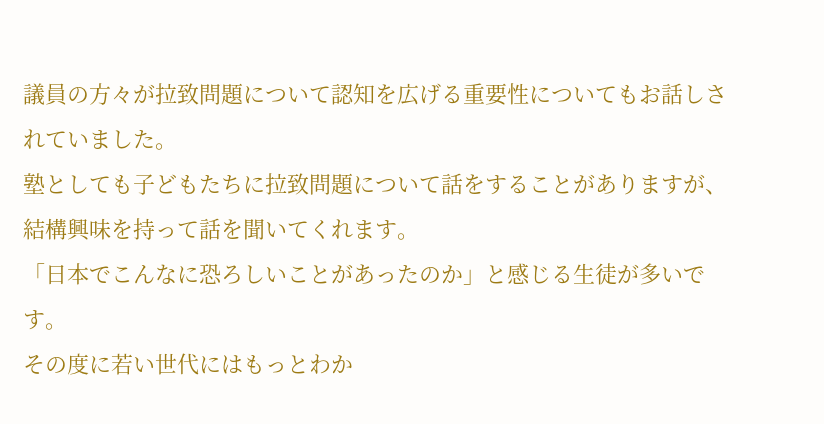議員の方々が拉致問題について認知を広げる重要性についてもお話しされていました。
塾としても子どもたちに拉致問題について話をすることがありますが、結構興味を持って話を聞いてくれます。
「日本でこんなに恐ろしいことがあったのか」と感じる生徒が多いです。
その度に若い世代にはもっとわか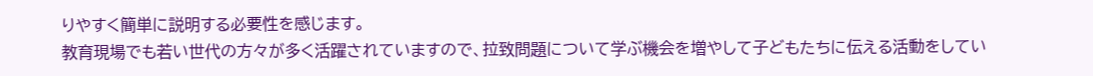りやすく簡単に説明する必要性を感じます。
教育現場でも若い世代の方々が多く活躍されていますので、拉致問題について学ぶ機会を増やして子どもたちに伝える活動をしてい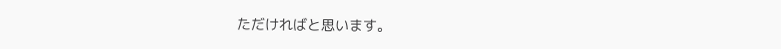ただければと思います。